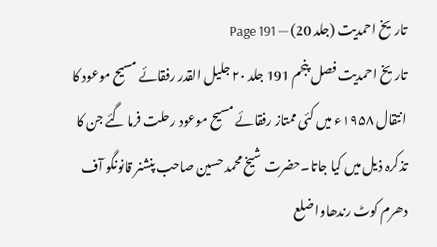تاریخ احمدیت (جلد 20) — Page 191
تاریخ احمدیت فصل پنجم 191 جلد ۲۰ جلیل القدر رفقائے مسیح موعود کا انتقال ۱۹۵۸ء میں کئی ممتاز رفقائے مسیح موعود رحلت فرما گئے جن کا تذکرہ ذیل میں کیا جاتا۔حضرت شیخ محمد حسین صاحب پنشنر قانونگو آف دھرم کوٹ رندھاوا ضلع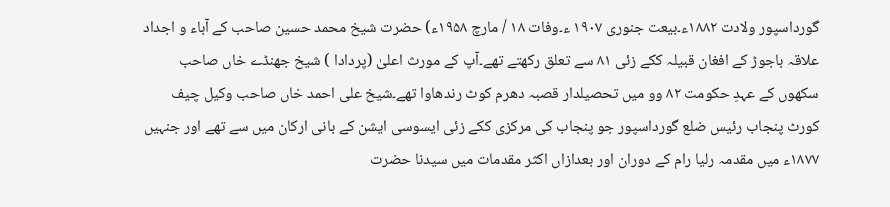گورداسپور ولادت ۱۸۸۲ء۔بیعت جنوری ۱۹۰۷ ء۔وفات ۱۸ / مارچ ۱۹۵۸ء) حضرت شیخ محمد حسین صاحب کے آباء و اجداد علاقہ باجوڑ کے افغان قبیلہ ککے زئی ۸۱ سے تعلق رکھتے تھے۔آپ کے مورث اعلیٰ (پردادا ) شیخ جھنڈے خاں صاحب سکھوں کے عہدِ حکومت ۸۲ وو میں تحصیلدار قصبہ دھرم کوٹ رندھاوا تھے۔شیخ علی احمد خاں صاحب وکیل چیف کورٹ پنجاب رئیس ضلع گورداسپور جو پنجاب کی مرکزی ککے زئی ایسوسی ایشن کے بانی ارکان میں سے تھے اور جنہیں ۱۸۷۷ء میں مقدمہ رلیا رام کے دوران اور بعدازاں اکثر مقدمات میں سیدنا حضرت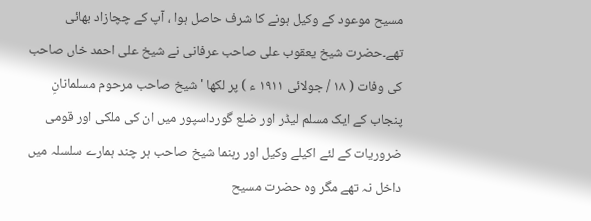مسیح موعود کے وکیل ہونے کا شرف حاصل ہوا ، آپ کے چچازاد بھائی تھے۔حضرت شیخ یعقوب علی صاحب عرفانی نے شیخ علی احمد خاں صاحب کی وفات ( ۱۸ / جولائی ۱۹۱۱ ء ) پر لکھا ' شیخ صاحب مرحوم مسلمانانِ پنجاب کے ایک مسلم لیڈر اور ضلع گورداسپور میں ان کی ملکی اور قومی ضروریات کے لئے اکیلے وکیل اور رہنما شیخ صاحب ہر چند ہمارے سلسلہ میں داخل نہ تھے مگر وہ حضرت مسیح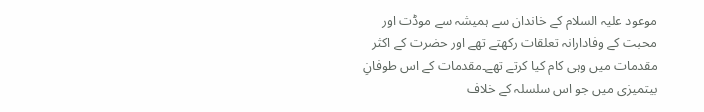موعود علیہ السلام کے خاندان سے ہمیشہ سے موڈت اور محبت کے وفادارانہ تعلقات رکھتے تھے اور حضرت کے اکثر مقدمات میں وہی کام کیا کرتے تھے۔مقدمات کے اس طوفانِ بیتمیزی میں جو اس سلسلہ کے خلاف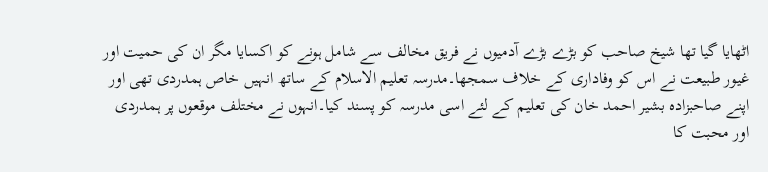اٹھایا گیا تھا شیخ صاحب کو بڑے بڑے آدمیوں نے فریق مخالف سے شامل ہونے کو اکسایا مگر ان کی حمیت اور غیور طبیعت نے اس کو وفاداری کے خلاف سمجھا۔مدرسہ تعلیم الاسلام کے ساتھ انہیں خاص ہمدردی تھی اور اپنے صاحبزادہ بشیر احمد خان کی تعلیم کے لئے اسی مدرسہ کو پسند کیا۔انہوں نے مختلف موقعوں پر ہمدردی اور محبت کا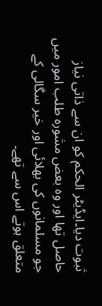ثبوت دیا۔ایڈیٹر الحکم کو ان سے ذاتی نیاز حاصل تھا اور وہ بعض مشورہ طلب امور میں جو مسلمانوں کی بھلائی اور خیر سگالی کے متعلق ہوتے اس سے تھے۔